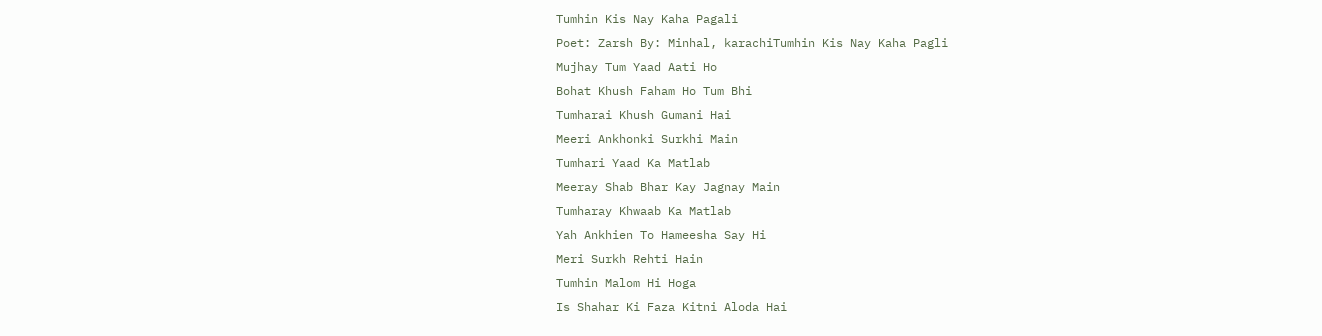Tumhin Kis Nay Kaha Pagali
Poet: Zarsh By: Minhal, karachiTumhin Kis Nay Kaha Pagli
Mujhay Tum Yaad Aati Ho
Bohat Khush Faham Ho Tum Bhi
Tumharai Khush Gumani Hai
Meeri Ankhonki Surkhi Main
Tumhari Yaad Ka Matlab
Meeray Shab Bhar Kay Jagnay Main
Tumharay Khwaab Ka Matlab
Yah Ankhien To Hameesha Say Hi
Meri Surkh Rehti Hain
Tumhin Malom Hi Hoga
Is Shahar Ki Faza Kitni Aloda Hai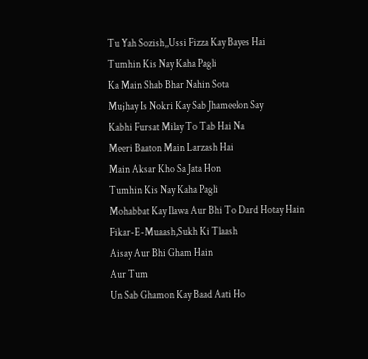Tu Yah Sozish,,Ussi Fizza Kay Bayes Hai
Tumhin Kis Nay Kaha Pagli
Ka Main Shab Bhar Nahin Sota
Mujhay Is Nokri Kay Sab Jhameelon Say
Kabhi Fursat Milay To Tab Hai Na
Meeri Baaton Main Larzash Hai
Main Aksar Kho Sa Jata Hon
Tumhin Kis Nay Kaha Pagli
Mohabbat Kay Ilawa Aur Bhi To Dard Hotay Hain
Fikar-E-Muaash,Sukh Ki Tlaash
Aisay Aur Bhi Gham Hain
Aur Tum
Un Sab Ghamon Kay Baad Aati Ho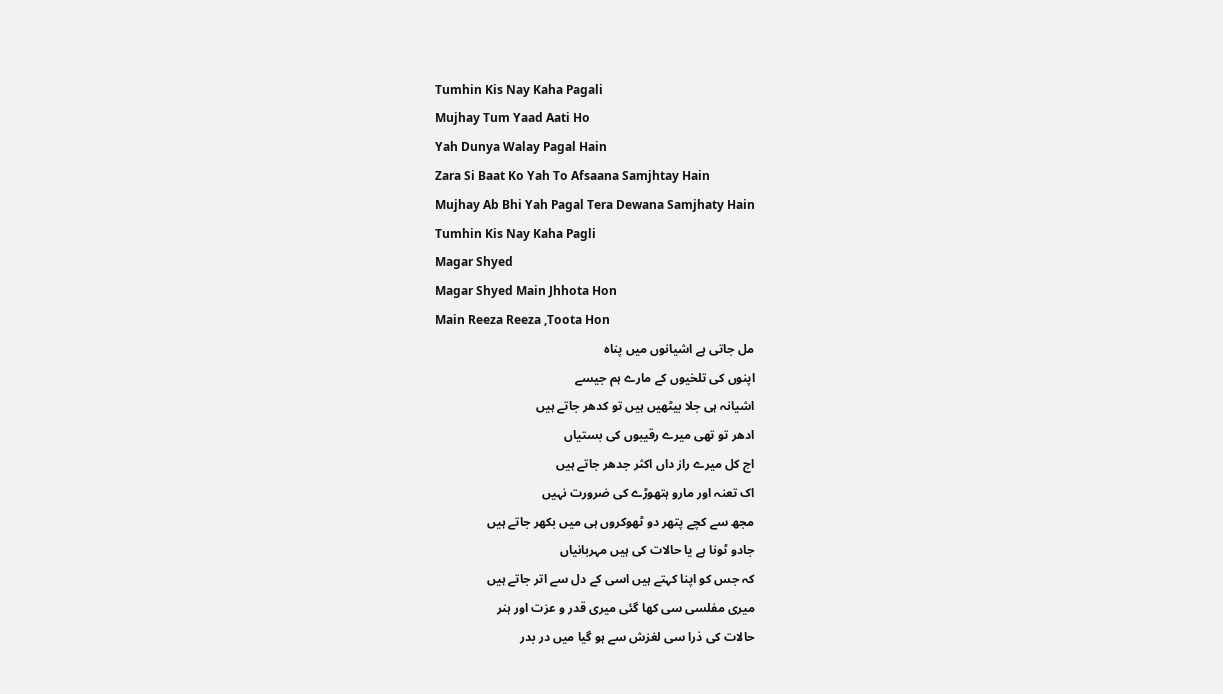Tumhin Kis Nay Kaha Pagali
Mujhay Tum Yaad Aati Ho
Yah Dunya Walay Pagal Hain
Zara Si Baat Ko Yah To Afsaana Samjhtay Hain
Mujhay Ab Bhi Yah Pagal Tera Dewana Samjhaty Hain
Tumhin Kis Nay Kaha Pagli
Magar Shyed
Magar Shyed Main Jhhota Hon
Main Reeza Reeza ,Toota Hon
مل جاتی ہے اشیانوں میں پناہ
اپنوں کی تلخیوں کے مارے ہم جیسے
اشیانہ ہی جلا بیٹھیں ہیں تو کدھر جاتے ہیں
ادھر تو تھی میرے رقیبوں کی بستیاں
اج کل میرے راز داں اکثر جدھر جاتے ہیں
اک تعنہ اور مارو ہتھوڑے کی ضرورت نہیں
مجھ سے کچے پتھر دو ٹھوکروں ہی میں بکھر جاتے ہیں
جادو ٹونا ہے یا حالات کی ہیں مہربانیاں
کہ جس کو اپنا کہتے ہیں اسی کے دل سے اتر جاتے ہیں
میری مفلسی سی کھا گئی میری قدر و عزت اور ہنر
حالات کی ذرا سی لغزش سے ہو گیا میں در بدر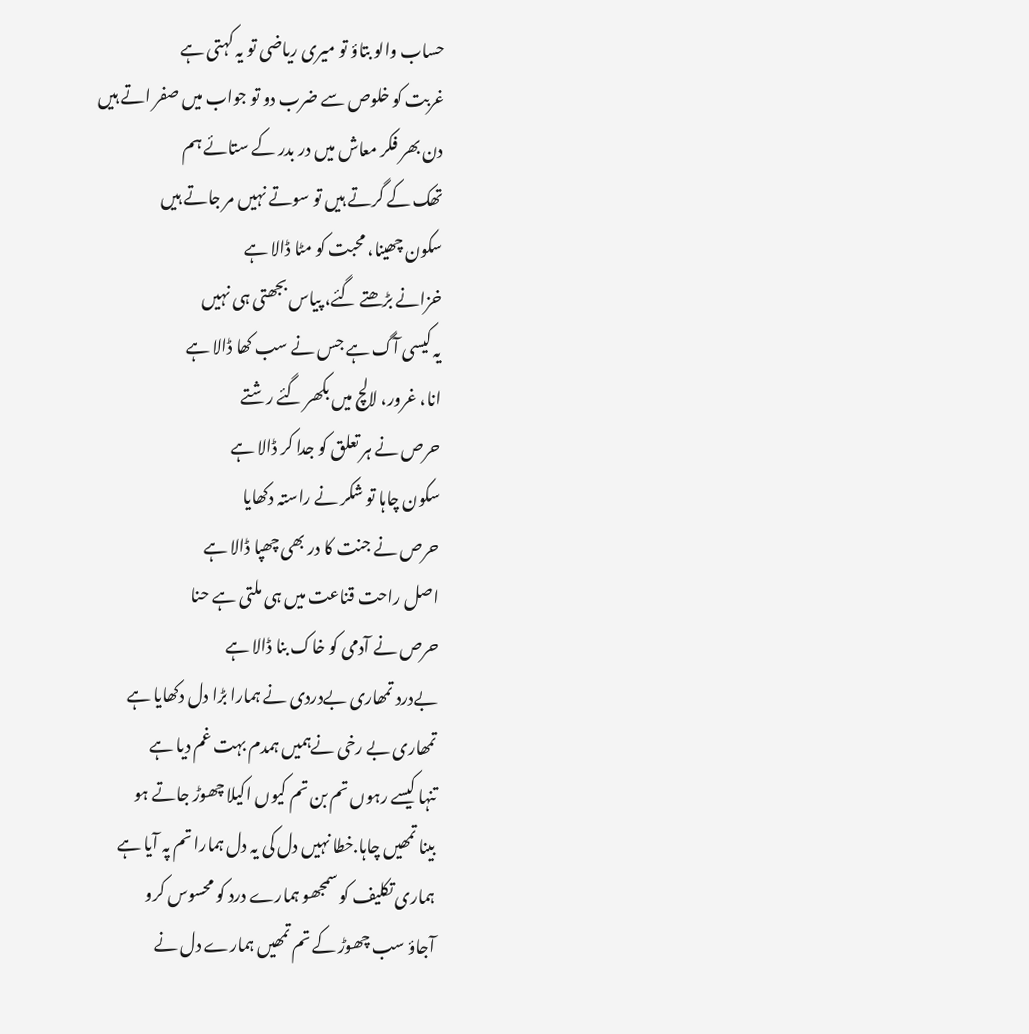حساب والو بتاؤ تو میری ریاضی تو یہ کہتی ہے
غربت کو خلوص سے ضرب دو تو جواب میں صفر اتے ہیں
دن بھر فکر معاش میں در بدر کے ستائے ہم
تھک کے گرتے ہیں تو سوتے نہیں مر جاتے ہیں
سکون چھینا، محبت کو مٹا ڈالا ہے
خزانے بڑھتے گئے، پیاس بجھتی ہی نہیں
یہ کیسی آگ ہے جس نے سب کھا ڈالا ہے
انا، غرور، لالچ میں بکھر گئے رشتے
حرص نے ہر تعلق کو جدا کر ڈالا ہے
سکون چاہا تو شکر نے راستہ دکھایا
حرص نے جنت کا در بھی چھپا ڈالا ہے
اصل راحت قناعت میں ہی ملتی ہے حنا
حرص نے آدمی کو خاک بنا ڈالا ہے
بےدرد تمھاری بےدردی نے ہمارا بڑا دل دکھایا ہے
تمھاری بے رخی نےہمیں ہمدم بہت غم دیا ہے
تنہا کیسے رہوں تم بن تم کیوں اکیلا چھوڑ جاتے ہو
بینا تمھیں چاہا.خطا نہیں دل کی یہ دل ہمارا تم پہ آیا ہے
ہماری تکلیف کو سمجھو ہمارے درد کو محسوس کرو
آجاؤ سب چھوڑ کے تم تمھیں ہمارے دل نے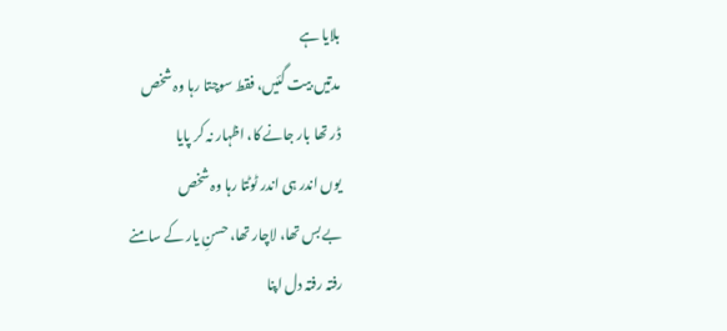بلایا ہے
مدتیں بیت گئیں، فقط سوچتا رہا وہ شخص
ڈر تھا بار جانے کا، اظہار نہ کر پایا
یوں اندر ہی اندر ٹوٹتا رہا وہ شخص
بے بس تھا، لاچار تھا، حسنِ یار کے سامنے
رفتہ رفتہ دل اپنا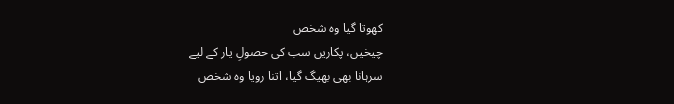کھوتا گیا وہ شخص
چیخیں، پکاریں سب کی حصولِ یار کے لیے
سرہانا بھی بھیگ گیا، اتنا رویا وہ شخص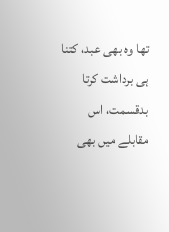تھا وہ بھی عبد، کتنا ہی برداشت کرتا
بدقسمت، اس مقابلے میں بھی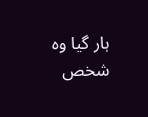ہار گیا وہ شخص